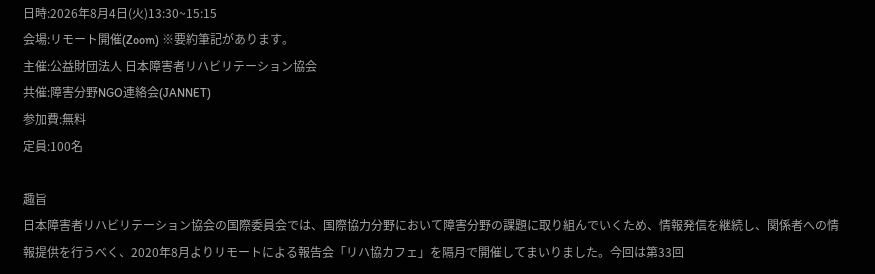日時:2026年8月4日(火)13:30~15:15
会場:リモート開催(Zoom) ※要約筆記があります。
主催:公益財団法人 日本障害者リハビリテーション協会
共催:障害分野NGO連絡会(JANNET)
参加費:無料
定員:100名

趣旨
日本障害者リハビリテーション協会の国際委員会では、国際協力分野において障害分野の課題に取り組んでいくため、情報発信を継続し、関係者への情報提供を行うべく、2020年8月よりリモートによる報告会「リハ協カフェ」を隔月で開催してまいりました。今回は第33回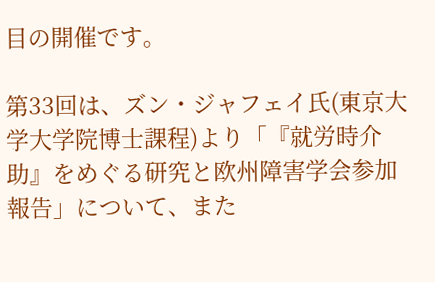目の開催です。

第33回は、ズン・ジャフェイ氏(東京大学大学院博士課程)より「『就労時介助』をめぐる研究と欧州障害学会参加報告」について、また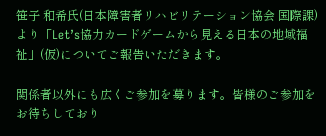笹子 和希氏(日本障害者リハビリテーション協会 国際課)より「Let’s協力カードゲームから見える日本の地域福祉」(仮)についてご報告いただきます。

関係者以外にも広くご参加を募ります。皆様のご参加をお待ちしており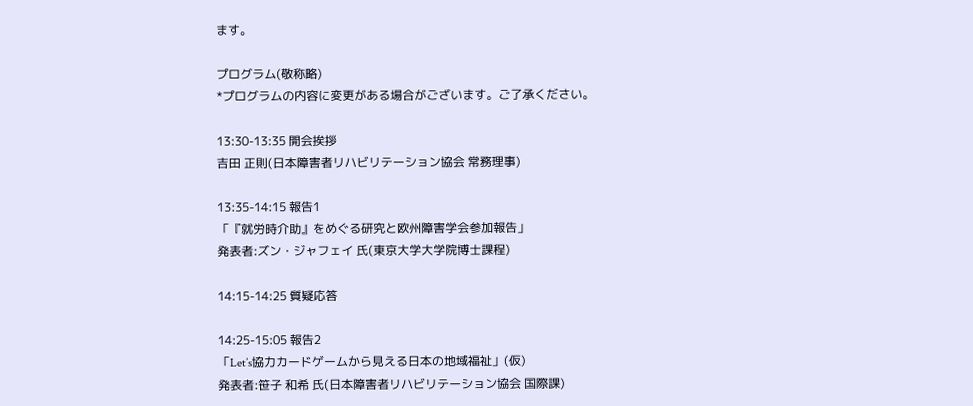ます。

プログラム(敬称略)
*プログラムの内容に変更がある場合がございます。ご了承ください。

13:30-13:35 開会挨拶
吉田 正則(日本障害者リハビリテーション協会 常務理事)

13:35-14:15 報告1
「『就労時介助』をめぐる研究と欧州障害学会参加報告」
発表者:ズン・ジャフェイ 氏(東京大学大学院博士課程)

14:15-14:25 質疑応答

14:25-15:05 報告2
「Let’s協力カードゲームから見える日本の地域福祉」(仮)
発表者:笹子 和希 氏(日本障害者リハビリテーション協会 国際課)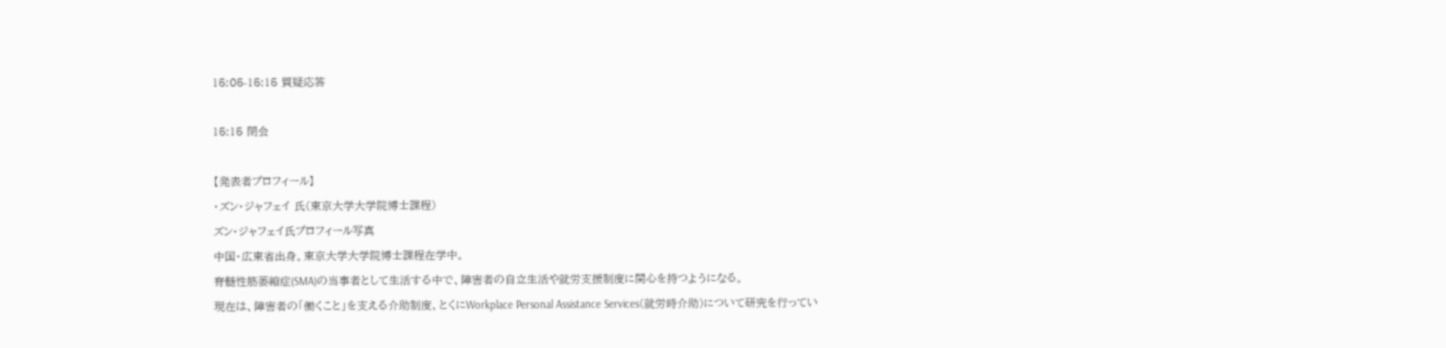15:05-15:15 質疑応答

15:15 閉会

【発表者プロフィール】
・ズン・ジャフェイ 氏(東京大学大学院博士課程)
ズン・ジャフェイ氏プロフィール写真
中国・広東省出身。東京大学大学院博士課程在学中。
脊髄性筋萎縮症(SMA)の当事者として生活する中で、障害者の自立生活や就労支援制度に関心を持つようになる。
現在は、障害者の「働くこと」を支える介助制度、とくにWorkplace Personal Assistance Services(就労時介助)について研究を行ってい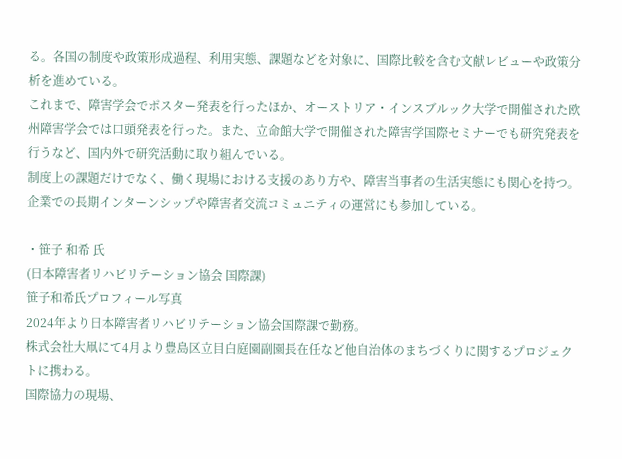る。各国の制度や政策形成過程、利用実態、課題などを対象に、国際比較を含む文献レビューや政策分析を進めている。
これまで、障害学会でポスター発表を行ったほか、オーストリア・インスブルック大学で開催された欧州障害学会では口頭発表を行った。また、立命館大学で開催された障害学国際セミナーでも研究発表を行うなど、国内外で研究活動に取り組んでいる。
制度上の課題だけでなく、働く現場における支援のあり方や、障害当事者の生活実態にも関心を持つ。企業での長期インターンシップや障害者交流コミュニティの運営にも参加している。

・笹子 和希 氏
(日本障害者リハビリテーション協会 国際課)
笹子和希氏プロフィール写真
2024年より日本障害者リハビリテーション協会国際課で勤務。
株式会社大凧にて4月より豊島区立目白庭園副園長在任など他自治体のまちづくりに関するプロジェクトに携わる。
国際協力の現場、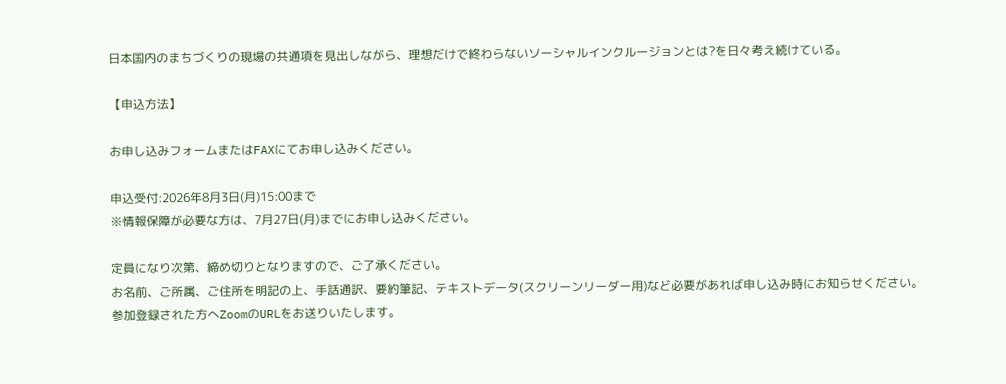日本国内のまちづくりの現場の共通項を見出しながら、理想だけで終わらないソーシャルインクルージョンとは?を日々考え続けている。

【申込方法】

お申し込みフォームまたはFAXにてお申し込みください。

申込受付:2026年8月3日(月)15:00まで
※情報保障が必要な方は、7月27日(月)までにお申し込みください。

定員になり次第、締め切りとなりますので、ご了承ください。
お名前、ご所属、ご住所を明記の上、手話通訳、要約筆記、テキストデータ(スクリーンリーダー用)など必要があれば申し込み時にお知らせください。
参加登録された方へZoomのURLをお送りいたします。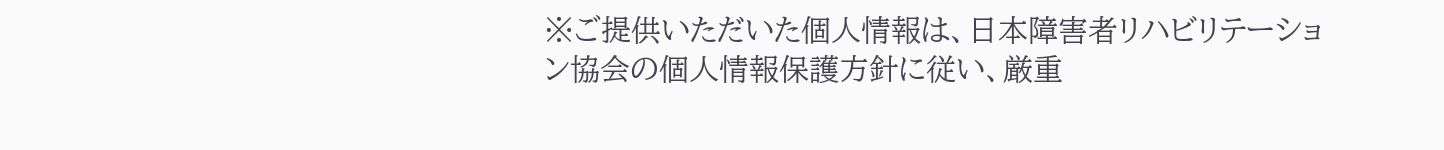※ご提供いただいた個人情報は、日本障害者リハビリテーション協会の個人情報保護方針に従い、厳重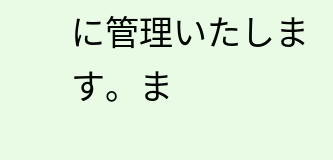に管理いたします。ま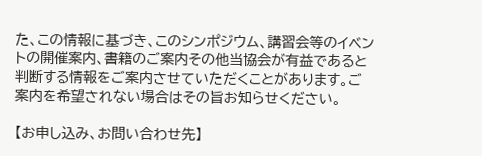た、この情報に基づき、このシンポジウム、講習会等のイベントの開催案内、書籍のご案内その他当協会が有益であると判断する情報をご案内させていただくことがあります。ご案内を希望されない場合はその旨お知らせください。

【お申し込み、お問い合わせ先】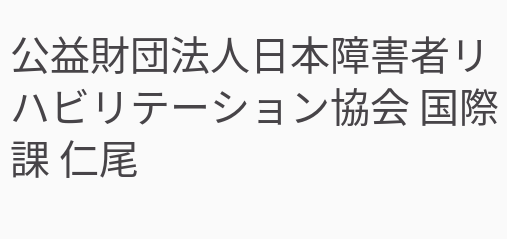公益財団法人日本障害者リハビリテーション協会 国際課 仁尾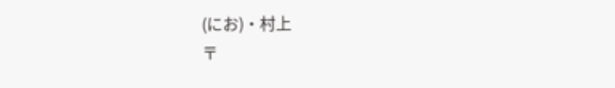(にお)・村上
〒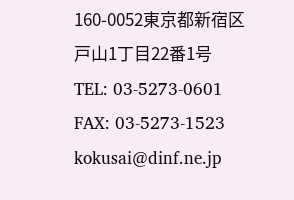160-0052東京都新宿区戸山1丁目22番1号
TEL: 03-5273-0601 FAX: 03-5273-1523 kokusai@dinf.ne.jp